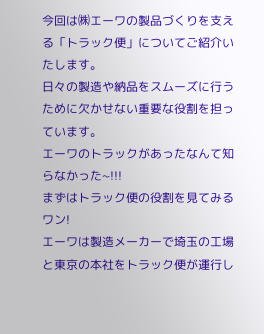今回は㈱エーワの製品づくりを支える「トラック便」についてご紹介いたします。
日々の製造や納品をスムーズに行うために欠かせない重要な役割を担っています。
エーワのトラックがあったなんて知らなかった~!!!
まずはトラック便の役割を見てみるワン!
エーワは製造メーカーで埼玉の工場と東京の本社をトラック便が運行し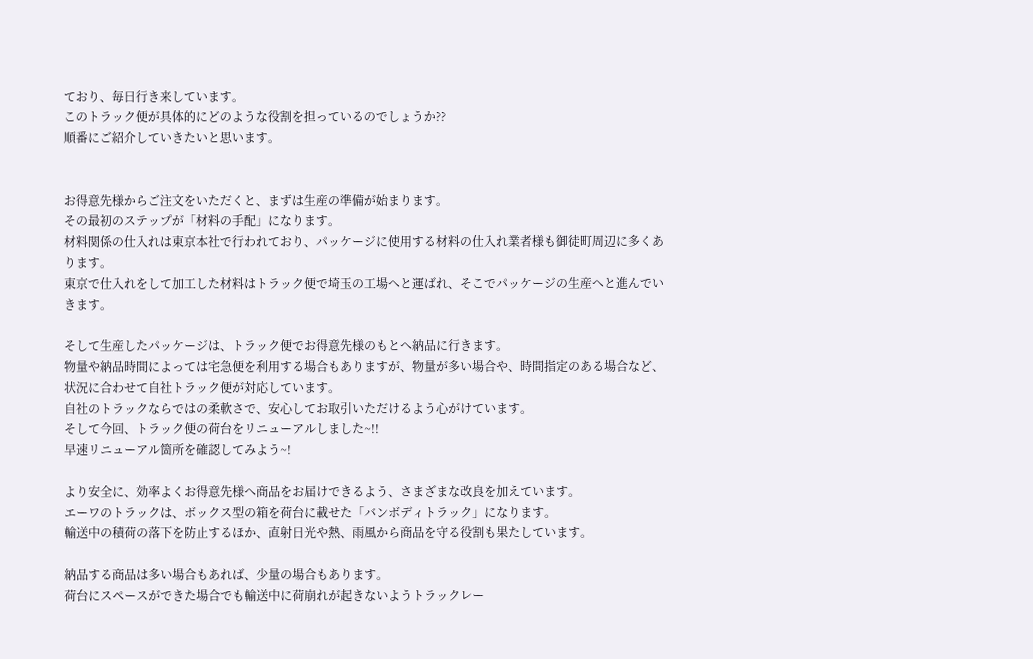ており、毎日行き来しています。
このトラック便が具体的にどのような役割を担っているのでしょうか??
順番にご紹介していきたいと思います。


お得意先様からご注文をいただくと、まずは生産の準備が始まります。
その最初のステップが「材料の手配」になります。
材料関係の仕入れは東京本社で行われており、パッケージに使用する材料の仕入れ業者様も御徒町周辺に多くあります。
東京で仕入れをして加工した材料はトラック便で埼玉の工場へと運ばれ、そこでパッケージの生産へと進んでいきます。

そして生産したパッケージは、トラック便でお得意先様のもとへ納品に行きます。
物量や納品時間によっては宅急便を利用する場合もありますが、物量が多い場合や、時間指定のある場合など、状況に合わせて自社トラック便が対応しています。
自社のトラックならではの柔軟さで、安心してお取引いただけるよう心がけています。
そして今回、トラック便の荷台をリニューアルしました~!!
早速リニューアル箇所を確認してみよう~!

より安全に、効率よくお得意先様へ商品をお届けできるよう、さまざまな改良を加えています。
エーワのトラックは、ボックス型の箱を荷台に載せた「バンボディトラック」になります。
輸送中の積荷の落下を防止するほか、直射日光や熱、雨風から商品を守る役割も果たしています。

納品する商品は多い場合もあれば、少量の場合もあります。
荷台にスペースができた場合でも輸送中に荷崩れが起きないようトラックレー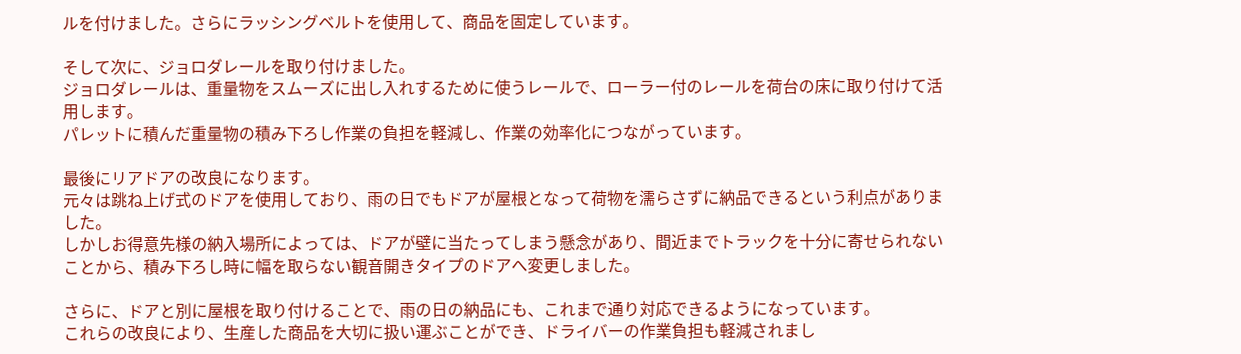ルを付けました。さらにラッシングベルトを使用して、商品を固定しています。

そして次に、ジョロダレールを取り付けました。
ジョロダレールは、重量物をスムーズに出し入れするために使うレールで、ローラー付のレールを荷台の床に取り付けて活用します。
パレットに積んだ重量物の積み下ろし作業の負担を軽減し、作業の効率化につながっています。

最後にリアドアの改良になります。
元々は跳ね上げ式のドアを使用しており、雨の日でもドアが屋根となって荷物を濡らさずに納品できるという利点がありました。
しかしお得意先様の納入場所によっては、ドアが壁に当たってしまう懸念があり、間近までトラックを十分に寄せられないことから、積み下ろし時に幅を取らない観音開きタイプのドアへ変更しました。

さらに、ドアと別に屋根を取り付けることで、雨の日の納品にも、これまで通り対応できるようになっています。
これらの改良により、生産した商品を大切に扱い運ぶことができ、ドライバーの作業負担も軽減されまし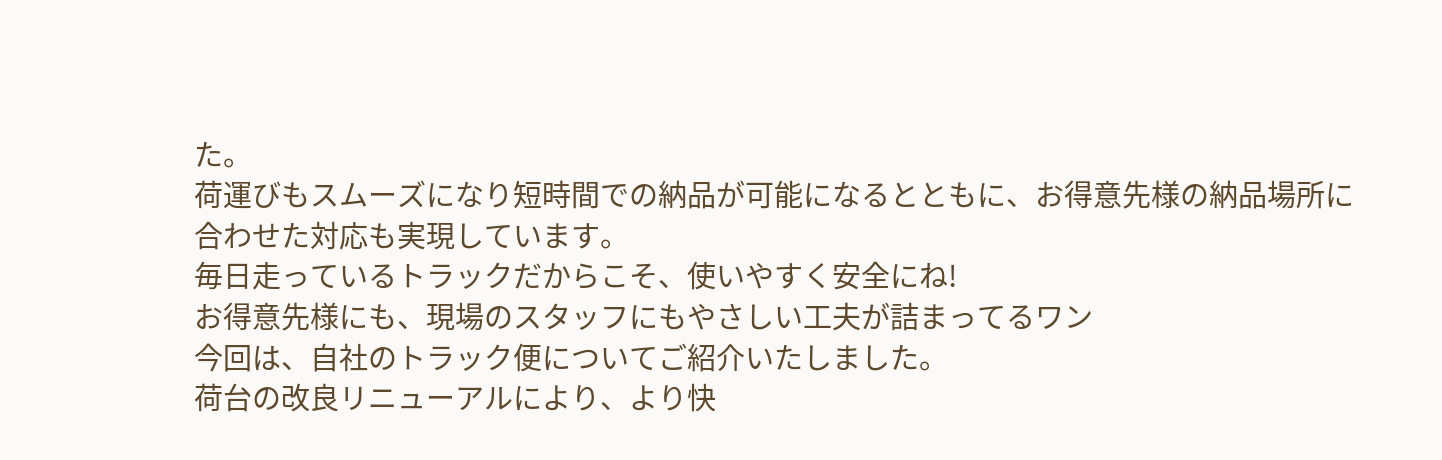た。
荷運びもスムーズになり短時間での納品が可能になるとともに、お得意先様の納品場所に合わせた対応も実現しています。
毎日走っているトラックだからこそ、使いやすく安全にね!
お得意先様にも、現場のスタッフにもやさしい工夫が詰まってるワン
今回は、自社のトラック便についてご紹介いたしました。
荷台の改良リニューアルにより、より快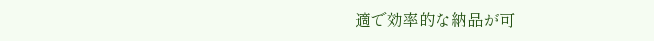適で効率的な納品が可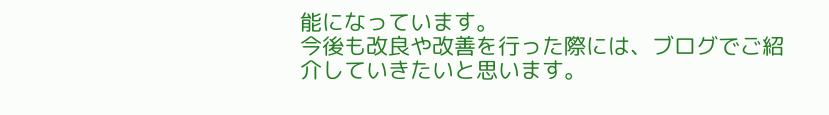能になっています。
今後も改良や改善を行った際には、ブログでご紹介していきたいと思います。